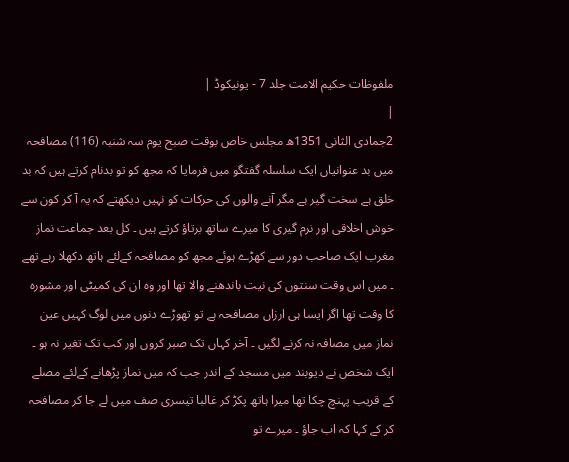ملفوظات حکیم الامت جلد 7 - یونیکوڈ |
|
2جمادی الثانی 1351ھ مجلس خاص بوقت صبح یوم سہ شنبہ (116) مصافحہ میں بد عنوانیاں ایک سلسلہ گفتگو میں فرمایا کہ مجھ کو تو بدنام کرتے ہیں کہ بد خلق ہے سخت گیر ہے مگر آنے والوں کی حرکات کو نہیں دیکھتے کہ یہ آ کر کون سے خوش اخلاقی اور نرم گیری کا میرے ساتھ برتاؤ کرتے ہیں ۔ کل بعد جماعت نماز مغرب ایک صاحب دور سے کھڑے ہوئے مجھ کو مصافحہ کےلئے ہاتھ دکھلا رہے تھے ۔ میں اس وقت سنتوں کی نیت باندھنے والا تھا اور وہ ان کی کمیٹی اور مشورہ کا وقت تھا اگر ایسا ہی ارزاں مصافحہ ہے تو تھوڑے دنوں میں لوگ کہیں عین نماز میں مصافہ نہ کرنے لگیں ۔ آخر کہاں تک صبر کروں اور کب تک تغیر نہ ہو ۔ ایک شخص نے دیوبند میں مسجد کے اندر جب کہ میں نماز پڑھانے کےلئے مصلے کے قریب پہنچ چکا تھا میرا ہاتھ پکڑ کر غالبا تیسری صف میں لے جا کر مصافحہ کر کے کہا کہ اب جاؤ ۔ میرے تو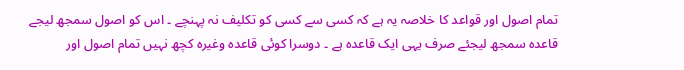تمام اصول اور قواعد کا خلاصہ یہ ہے کہ کسی سے کسی کو تکلیف نہ پہنچے ۔ اس کو اصول سمجھ لیجے قاعدہ سمجھ لیجئے صرف یہی ایک قاعدہ ہے ۔ دوسرا کوئی قاعدہ وغیرہ کچھ نہیں تمام اصول اور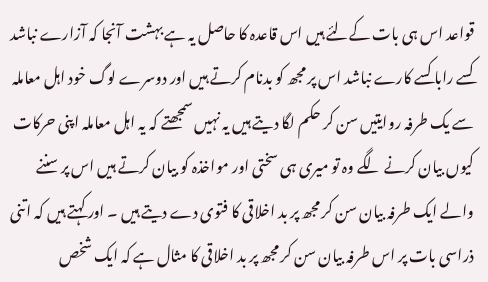قواعد اس ہی بات کےلئے ہیں اس قاعدہ کا حاصل یہ ہے بہشت آنجا کہ آزارے نباشد کسے رابا کسے کارے نباشد اس پر مجھ کو بدنام کرتے ہیں اور دوسرے لوگ خود اہل معاملہ سے یک طرفہ روایتیں سن کر حکم لگا دیتے ہیں یہ نہیں سمجھتے کہ یہ اہل معاملہ اپنی حرکات کیوں بیان کرنے لگے وہ تو میری ہی سختی اور مواخذہ کو بیان کرتے ہیں اس پر سننے والے ایک طرفہ بیان سن کر مجھ پر بد اخلاقی کا فتوی دے دیتے ہیں ۔ اور کہتے ہیں کہ اتنی ذراسی بات پر اس طرفہ بیان سن کر مجھ پر بد اخلاقی کا مثال ہے کہ ایک شخص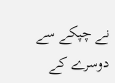نے چپکے سے دوسرے کے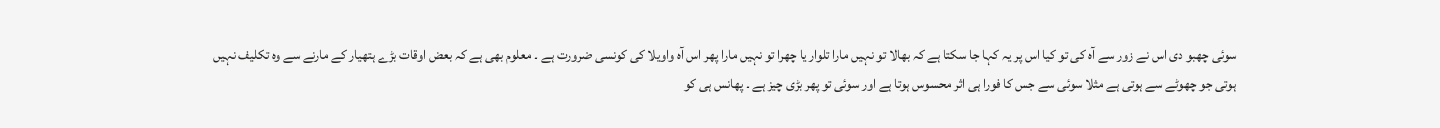سوئی چھبو دی اس نے زور سے آہ کی تو کیا اس پر یہ کہا جا سکتا ہے کہ بھالا تو نہیں مارا تلوار یا چھرا تو نہیں مارا پھر اس آہ واویلا کی کونسی ضرورت ہے ۔ معلوم بھی ہے کہ بعض اوقات بڑے ہتھیار کے مارنے سے وہ تکلیف نہیں ہوتی جو چھوٹے سے ہوتی ہے مثلا سوئی سے جس کا فورا ہی اثر محسوس ہوتا ہے اور سوئی تو پھر بڑی چیز ہے ۔ پھانس ہی کو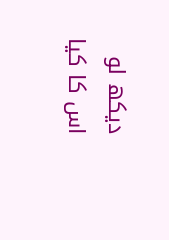دیکھ لو اس کا کیا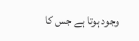وجود ہوتا ہے جس کا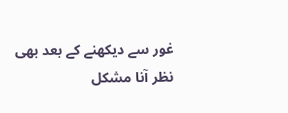غور سے دیکھنے کے بعد بھی نظر آنا مشکل